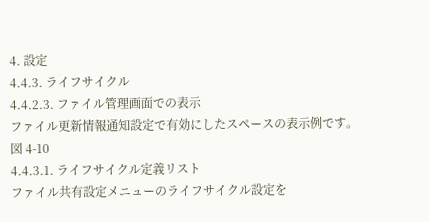4. 設定
4.4.3. ライフサイクル
4.4.2.3. ファイル管理画面での表示
ファイル更新情報通知設定で有効にしたスペースの表示例です。
図 4-10
4.4.3.1. ライフサイクル定義リスト
ファイル共有設定メニューのライフサイクル設定を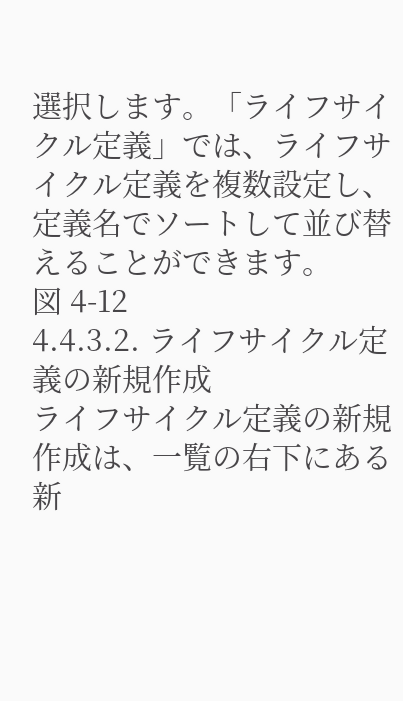選択します。「ライフサイクル定義」では、ライフサ イクル定義を複数設定し、定義名でソートして並び替えることができます。
図 4-12
4.4.3.2. ライフサイクル定義の新規作成
ライフサイクル定義の新規作成は、一覧の右下にある新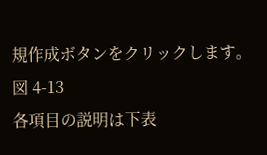規作成ボタンをクリックします。
図 4-13
各項目の説明は下表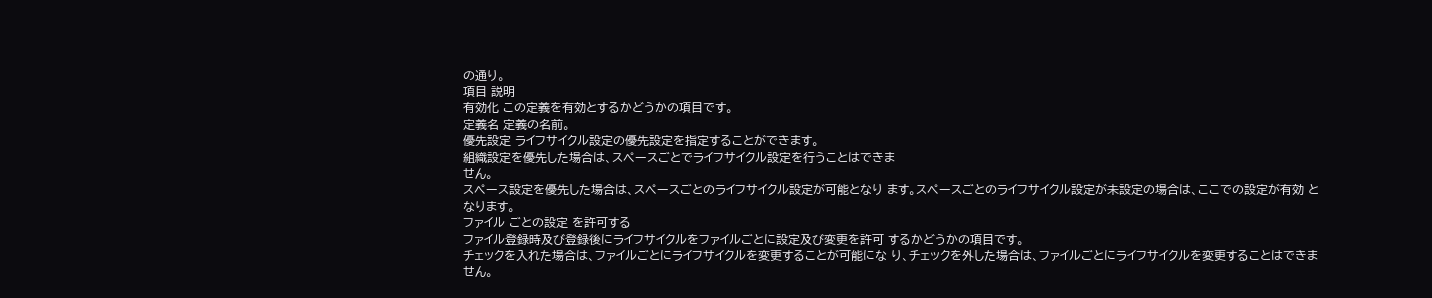の通り。
項目 説明
有効化 この定義を有効とするかどうかの項目です。
定義名 定義の名前。
優先設定 ライフサイクル設定の優先設定を指定することができます。
組織設定を優先した場合は、スペースごとでライフサイクル設定を行うことはできま
せん。
スペース設定を優先した場合は、スペースごとのライフサイクル設定が可能となり ます。スペースごとのライフサイクル設定が未設定の場合は、ここでの設定が有効 となります。
ファイル ごとの設定 を許可する
ファイル登録時及び登録後にライフサイクルをファイルごとに設定及び変更を許可 するかどうかの項目です。
チェックを入れた場合は、ファイルごとにライフサイクルを変更することが可能にな り、チェックを外した場合は、ファイルごとにライフサイクルを変更することはできま せん。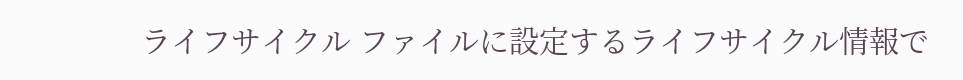ライフサイクル ファイルに設定するライフサイクル情報で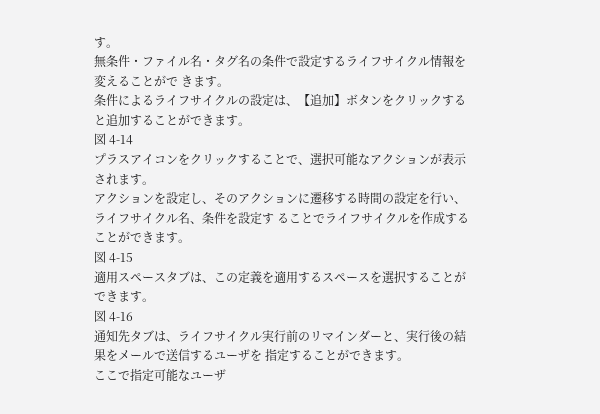す。
無条件・ファイル名・タグ名の条件で設定するライフサイクル情報を変えることがで きます。
条件によるライフサイクルの設定は、【追加】ボタンをクリックすると追加することができます。
図 4-14
プラスアイコンをクリックすることで、選択可能なアクションが表示されます。
アクションを設定し、そのアクションに遷移する時間の設定を行い、ライフサイクル名、条件を設定す ることでライフサイクルを作成することができます。
図 4-15
適用スペースタブは、この定義を適用するスペースを選択することができます。
図 4-16
通知先タブは、ライフサイクル実行前のリマインダーと、実行後の結果をメールで送信するユーザを 指定することができます。
ここで指定可能なユーザ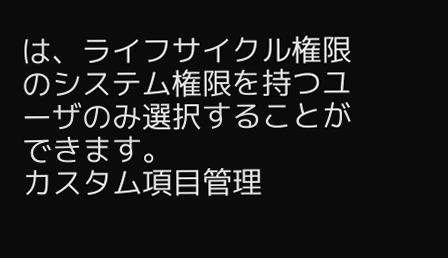は、ライフサイクル権限のシステム権限を持つユーザのみ選択することが できます。
カスタム項目管理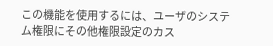この機能を使用するには、ユーザのシステム権限にその他権限設定のカス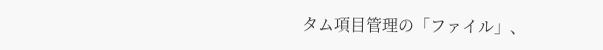タム項目管理の「ファイル」、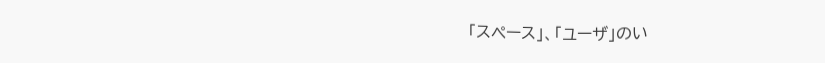「スペース」、「ユーザ」のい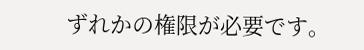ずれかの権限が必要です。